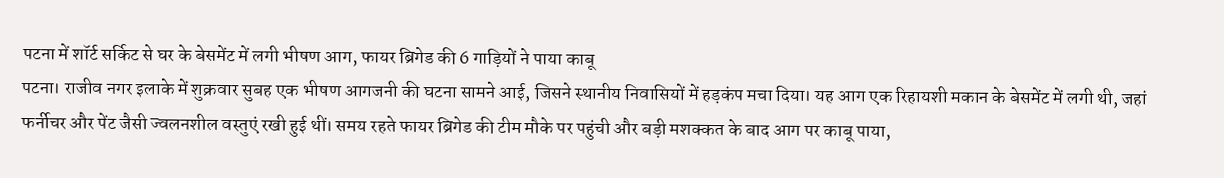पटना में शॉर्ट सर्किट से घर के बेसमेंट में लगी भीषण आग, फायर ब्रिगेड की 6 गाड़ियों ने पाया काबू
पटना। राजीव नगर इलाके में शुक्रवार सुबह एक भीषण आगजनी की घटना सामने आई, जिसने स्थानीय निवासियों में हड़कंप मचा दिया। यह आग एक रिहायशी मकान के बेसमेंट में लगी थी, जहां फर्नीचर और पेंट जैसी ज्वलनशील वस्तुएं रखी हुई थीं। समय रहते फायर ब्रिगेड की टीम मौके पर पहुंची और बड़ी मशक्कत के बाद आग पर काबू पाया,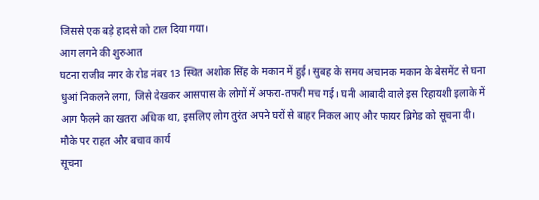जिससे एक बड़े हादसे को टाल दिया गया।
आग लगने की शुरुआत
घटना राजीव नगर के रोड नंबर 13 स्थित अशोक सिंह के मकान में हुई। सुबह के समय अचानक मकान के बेसमेंट से घना धुआं निकलने लगा, जिसे देखकर आसपास के लोगों में अफरा-तफरी मच गई। घनी आबादी वाले इस रिहायशी इलाके में आग फैलने का खतरा अधिक था, इसलिए लोग तुरंत अपने घरों से बाहर निकल आए और फायर ब्रिगेड को सूचना दी।
मौके पर राहत और बचाव कार्य
सूचना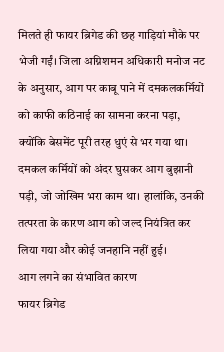मिलते ही फायर ब्रिगेड की छह गाड़ियां मौके पर भेजी गईं। जिला अग्निशमन अधिकारी मनोज नट के अनुसार, आग पर काबू पाने में दमकलकर्मियों को काफी कठिनाई का सामना करना पड़ा, क्योंकि बेसमेंट पूरी तरह धुएं से भर गया था। दमकल कर्मियों को अंदर घुसकर आग बुझानी पड़ी, जो जोखिम भरा काम था। हालांकि, उनकी तत्परता के कारण आग को जल्द नियंत्रित कर लिया गया और कोई जनहानि नहीं हुई।
आग लगने का संभावित कारण
फायर ब्रिगेड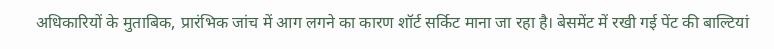अधिकारियों के मुताबिक, प्रारंभिक जांच में आग लगने का कारण शॉर्ट सर्किट माना जा रहा है। बेसमेंट में रखी गई पेंट की बाल्टियां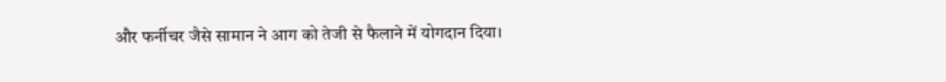और फर्नीचर जैसे सामान ने आग को तेजी से फैलाने में योगदान दिया।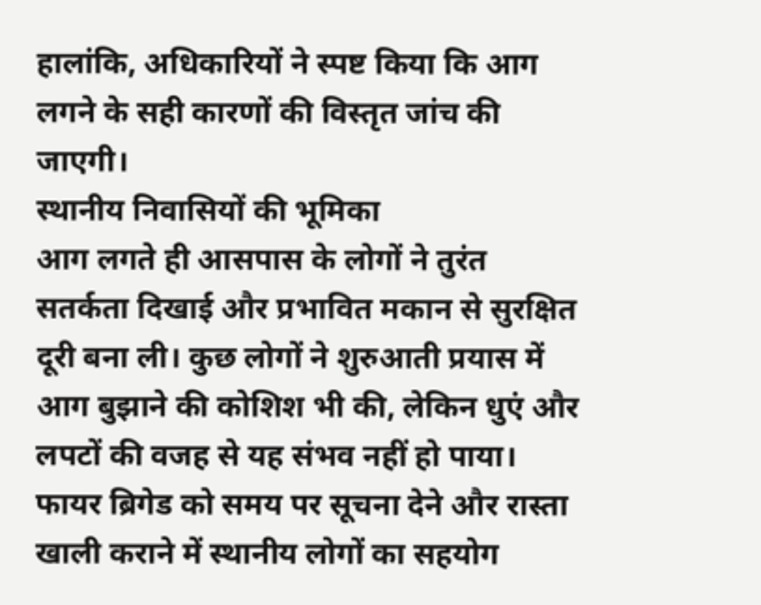हालांकि, अधिकारियों ने स्पष्ट किया कि आग लगने के सही कारणों की विस्तृत जांच की जाएगी।
स्थानीय निवासियों की भूमिका
आग लगते ही आसपास के लोगों ने तुरंत सतर्कता दिखाई और प्रभावित मकान से सुरक्षित दूरी बना ली। कुछ लोगों ने शुरुआती प्रयास में आग बुझाने की कोशिश भी की, लेकिन धुएं और लपटों की वजह से यह संभव नहीं हो पाया। फायर ब्रिगेड को समय पर सूचना देने और रास्ता खाली कराने में स्थानीय लोगों का सहयोग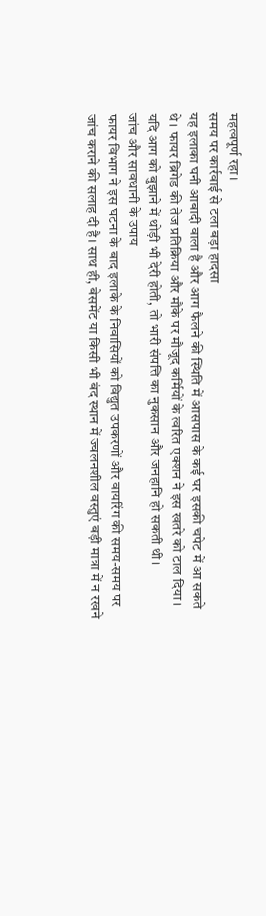महत्वपूर्ण रहा।
समय पर कार्रवाई से टला बड़ा हादसा
यह इलाका घनी आबादी वाला है और आग फैलने की स्थिति में आसपास के कई घर इसकी चपेट में आ सकते थे। फायर ब्रिगेड की तेज प्रतिक्रिया और मौके पर मौजूद कर्मियों के त्वरित एक्शन ने इस खतरे को टाल दिया। यदि आग को बुझाने में थोड़ी भी देरी होती, तो भारी संपत्ति का नुकसान और जनहानि हो सकती थी।
जांच और सावधानी के उपाय
फायर विभाग ने इस घटना के बाद इलाके के निवासियों को विद्युत उपकरणों और वायरिंग की समय-समय पर जांच कराने की सलाह दी है। साथ ही, बेसमेंट या किसी भी बंद स्थान में ज्वलनशील वस्तुएं बड़ी मात्रा में न रखने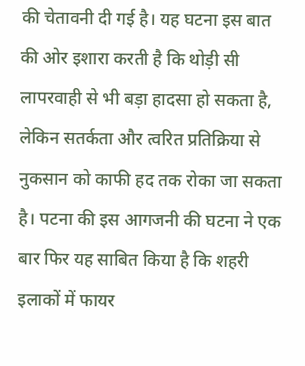की चेतावनी दी गई है। यह घटना इस बात की ओर इशारा करती है कि थोड़ी सी लापरवाही से भी बड़ा हादसा हो सकता है, लेकिन सतर्कता और त्वरित प्रतिक्रिया से नुकसान को काफी हद तक रोका जा सकता है। पटना की इस आगजनी की घटना ने एक बार फिर यह साबित किया है कि शहरी इलाकों में फायर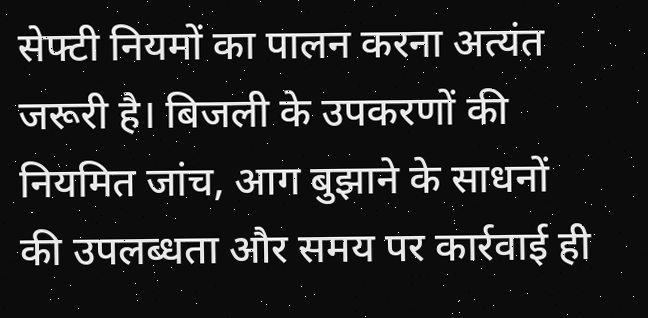सेफ्टी नियमों का पालन करना अत्यंत जरूरी है। बिजली के उपकरणों की नियमित जांच, आग बुझाने के साधनों की उपलब्धता और समय पर कार्रवाई ही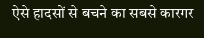ऐसे हादसों से बचने का सबसे कारगर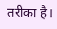तरीका है।